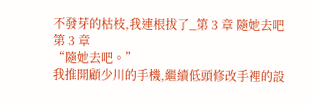不發芽的枯枝,我連根拔了_第 3 章 隨她去吧
第 3 章
“隨她去吧。”
我推開顧少川的手機,繼續低頭修改手裡的設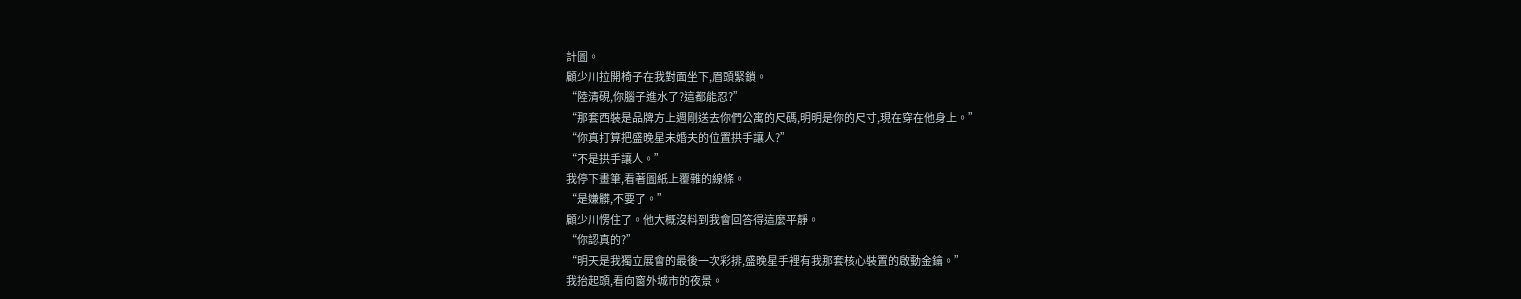計圖。
顧少川拉開椅子在我對面坐下,眉頭緊鎖。
“陸清硯,你腦子進水了?這都能忍?”
“那套西裝是品牌方上週剛送去你們公寓的尺碼,明明是你的尺寸,現在穿在他身上。”
“你真打算把盛晚星未婚夫的位置拱手讓人?”
“不是拱手讓人。”
我停下畫筆,看著圖紙上覆雜的線條。
“是嫌髒,不要了。”
顧少川愣住了。他大概沒料到我會回答得這麼平靜。
“你認真的?”
“明天是我獨立展會的最後一次彩排,盛晚星手裡有我那套核心裝置的啟動金鑰。”
我抬起頭,看向窗外城市的夜景。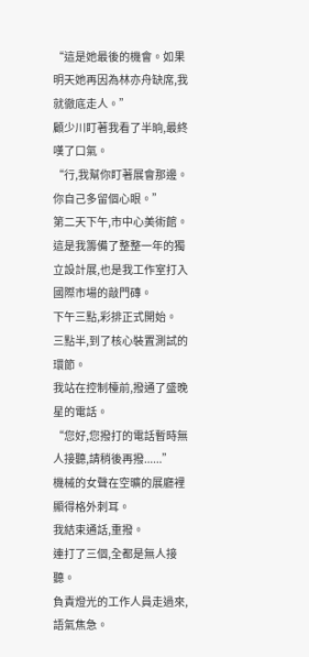“這是她最後的機會。如果明天她再因為林亦舟缺席,我就徹底走人。”
顧少川盯著我看了半晌,最終嘆了口氣。
“行,我幫你盯著展會那邊。你自己多留個心眼。”
第二天下午,市中心美術館。
這是我籌備了整整一年的獨立設計展,也是我工作室打入國際市場的敲門磚。
下午三點,彩排正式開始。
三點半,到了核心裝置測試的環節。
我站在控制檯前,撥通了盛晚星的電話。
“您好,您撥打的電話暫時無人接聽,請稍後再撥......”
機械的女聲在空曠的展廳裡顯得格外刺耳。
我結束通話,重撥。
連打了三個,全都是無人接聽。
負責燈光的工作人員走過來,語氣焦急。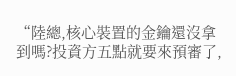“陸總,核心裝置的金鑰還沒拿到嗎?投資方五點就要來預審了,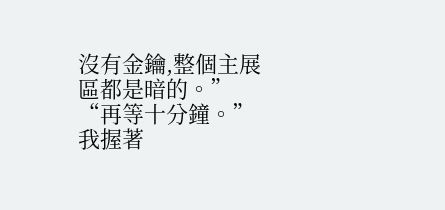沒有金鑰,整個主展區都是暗的。”
“再等十分鐘。”
我握著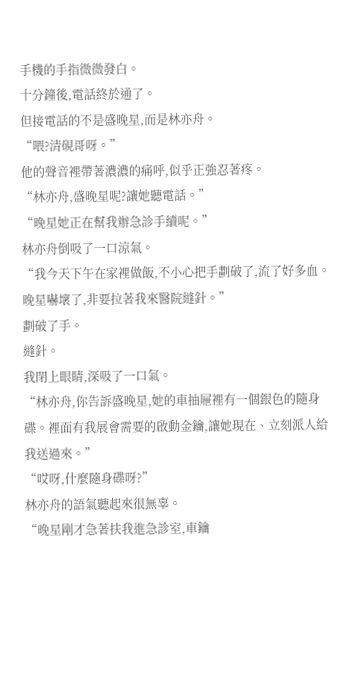手機的手指微微發白。
十分鐘後,電話終於通了。
但接電話的不是盛晚星,而是林亦舟。
“喂?清硯哥呀。”
他的聲音裡帶著濃濃的痛呼,似乎正強忍著疼。
“林亦舟,盛晚星呢?讓她聽電話。”
“晚星她正在幫我辦急診手續呢。”
林亦舟倒吸了一口涼氣。
“我今天下午在家裡做飯,不小心把手劃破了,流了好多血。晚星嚇壞了,非要拉著我來醫院縫針。”
劃破了手。
縫針。
我閉上眼睛,深吸了一口氣。
“林亦舟,你告訴盛晚星,她的車抽屜裡有一個銀色的隨身碟。裡面有我展會需要的啟動金鑰,讓她現在、立刻派人給我送過來。”
“哎呀,什麼隨身碟呀?”
林亦舟的語氣聽起來很無辜。
“晚星剛才急著扶我進急診室,車鑰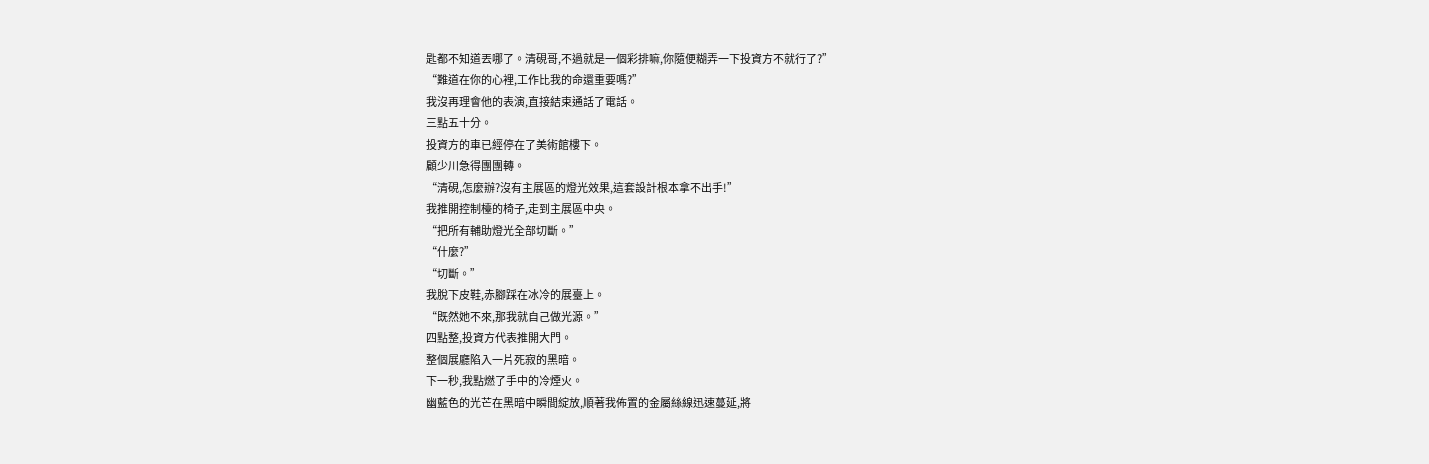匙都不知道丟哪了。清硯哥,不過就是一個彩排嘛,你隨便糊弄一下投資方不就行了?”
“難道在你的心裡,工作比我的命還重要嗎?”
我沒再理會他的表演,直接結束通話了電話。
三點五十分。
投資方的車已經停在了美術館樓下。
顧少川急得團團轉。
“清硯,怎麼辦?沒有主展區的燈光效果,這套設計根本拿不出手!”
我推開控制檯的椅子,走到主展區中央。
“把所有輔助燈光全部切斷。”
“什麼?”
“切斷。”
我脫下皮鞋,赤腳踩在冰冷的展臺上。
“既然她不來,那我就自己做光源。”
四點整,投資方代表推開大門。
整個展廳陷入一片死寂的黑暗。
下一秒,我點燃了手中的冷煙火。
幽藍色的光芒在黑暗中瞬間綻放,順著我佈置的金屬絲線迅速蔓延,將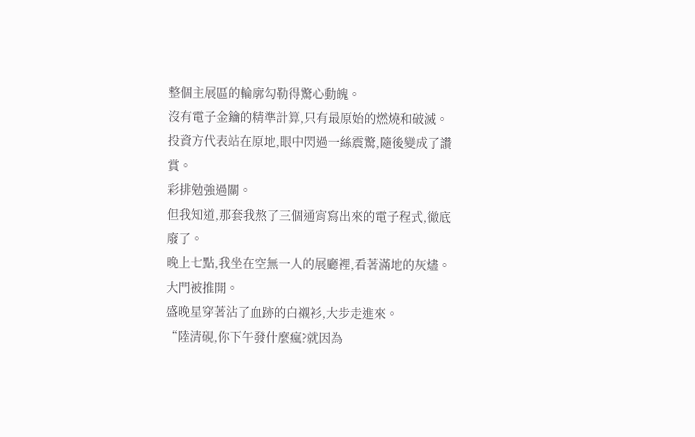整個主展區的輪廓勾勒得驚心動魄。
沒有電子金鑰的精準計算,只有最原始的燃燒和破滅。
投資方代表站在原地,眼中閃過一絲震驚,隨後變成了讚賞。
彩排勉強過關。
但我知道,那套我熬了三個通宵寫出來的電子程式,徹底廢了。
晚上七點,我坐在空無一人的展廳裡,看著滿地的灰燼。
大門被推開。
盛晚星穿著沾了血跡的白襯衫,大步走進來。
“陸清硯,你下午發什麼瘋?就因為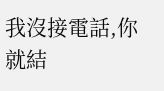我沒接電話,你就結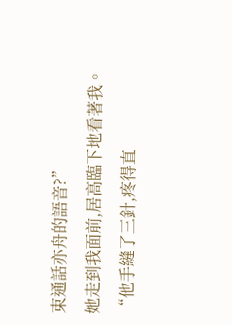束通話亦舟的語音?”
她走到我面前,居高臨下地看著我。
“他手縫了三針,疼得直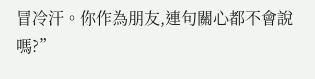冒冷汗。你作為朋友,連句關心都不會說嗎?”